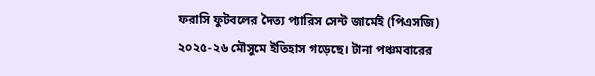ফরাসি ফুটবলের দৈত্য প্যারিস সেন্ট জার্মেই (পিএসজি) ২০২৫-২৬ মৌসুমে ইতিহাস গড়েছে। টানা পঞ্চমবারের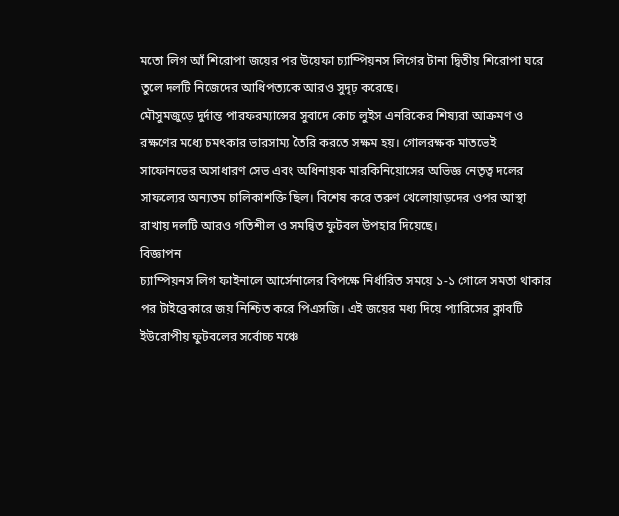মতো লিগ আঁ শিরোপা জয়ের পর উয়েফা চ্যাম্পিয়নস লিগের টানা দ্বিতীয় শিরোপা ঘরে তুলে দলটি নিজেদের আধিপত্যকে আরও সুদৃঢ় করেছে।
মৌসুমজুড়ে দুর্দান্ত পারফরম্যান্সের সুবাদে কোচ লুইস এনরিকের শিষ্যরা আক্রমণ ও রক্ষণের মধ্যে চমৎকার ভারসাম্য তৈরি করতে সক্ষম হয়। গোলরক্ষক মাতভেই সাফোনভের অসাধারণ সেভ এবং অধিনায়ক মারকিনিয়োসের অভিজ্ঞ নেতৃত্ব দলের সাফল্যের অন্যতম চালিকাশক্তি ছিল। বিশেষ করে তরুণ খেলোয়াড়দের ওপর আস্থা রাখায় দলটি আরও গতিশীল ও সমন্বিত ফুটবল উপহার দিয়েছে।
বিজ্ঞাপন
চ্যাম্পিয়নস লিগ ফাইনালে আর্সেনালের বিপক্ষে নির্ধারিত সময়ে ১-১ গোলে সমতা থাকার পর টাইব্রেকারে জয় নিশ্চিত করে পিএসজি। এই জয়ের মধ্য দিয়ে প্যারিসের ক্লাবটি ইউরোপীয় ফুটবলের সর্বোচ্চ মঞ্চে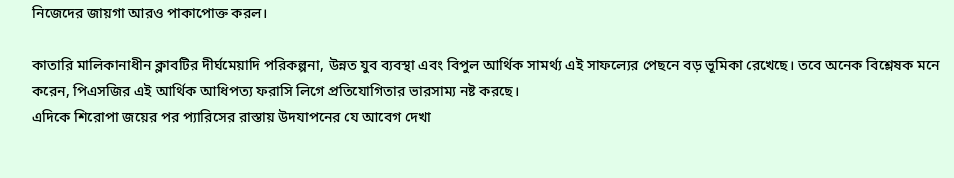নিজেদের জায়গা আরও পাকাপোক্ত করল।

কাতারি মালিকানাধীন ক্লাবটির দীর্ঘমেয়াদি পরিকল্পনা, উন্নত যুব ব্যবস্থা এবং বিপুল আর্থিক সামর্থ্য এই সাফল্যের পেছনে বড় ভূমিকা রেখেছে। তবে অনেক বিশ্লেষক মনে করেন, পিএসজির এই আর্থিক আধিপত্য ফরাসি লিগে প্রতিযোগিতার ভারসাম্য নষ্ট করছে।
এদিকে শিরোপা জয়ের পর প্যারিসের রাস্তায় উদযাপনের যে আবেগ দেখা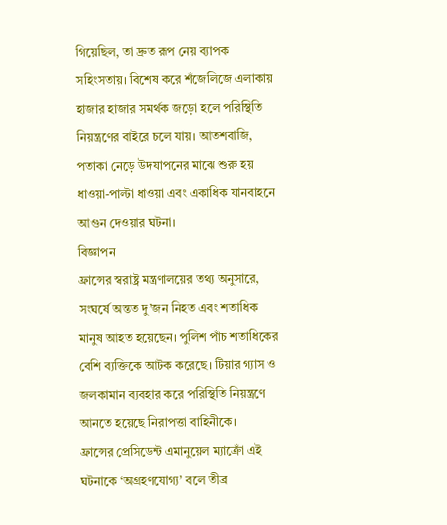গিয়েছিল, তা দ্রুত রূপ নেয় ব্যাপক সহিংসতায়। বিশেষ করে শঁজেলিজে এলাকায় হাজার হাজার সমর্থক জড়ো হলে পরিস্থিতি নিয়ন্ত্রণের বাইরে চলে যায়। আতশবাজি, পতাকা নেড়ে উদযাপনের মাঝে শুরু হয় ধাওয়া-পাল্টা ধাওয়া এবং একাধিক যানবাহনে আগুন দেওয়ার ঘটনা।
বিজ্ঞাপন
ফ্রান্সের স্বরাষ্ট্র মন্ত্রণালয়ের তথ্য অনুসারে, সংঘর্ষে অন্তত দু’জন নিহত এবং শতাধিক মানুষ আহত হয়েছেন। পুলিশ পাঁচ শতাধিকের বেশি ব্যক্তিকে আটক করেছে। টিয়ার গ্যাস ও জলকামান ব্যবহার করে পরিস্থিতি নিয়ন্ত্রণে আনতে হয়েছে নিরাপত্তা বাহিনীকে।
ফ্রান্সের প্রেসিডেন্ট এমানুয়েল ম্যাক্রোঁ এই ঘটনাকে ‘অগ্রহণযোগ্য’ বলে তীব্র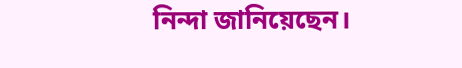নিন্দা জানিয়েছেন।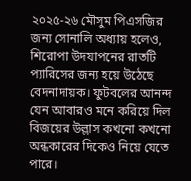২০২৫-২৬ মৌসুম পিএসজির জন্য সোনালি অধ্যায় হলেও, শিরোপা উদযাপনের রাতটি প্যারিসের জন্য হয়ে উঠেছে বেদনাদায়ক। ফুটবলের আনন্দ যেন আবারও মনে করিয়ে দিল বিজয়ের উল্লাস কখনো কখনো অন্ধকারের দিকেও নিয়ে যেতে পারে।